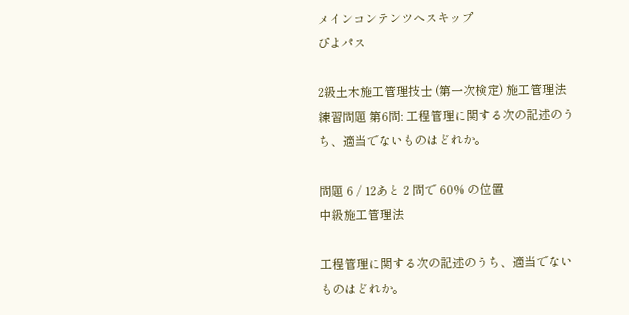メインコンテンツへスキップ
ぴよパス

2級土木施工管理技士 (第一次検定) 施工管理法 練習問題 第6問: 工程管理に関する次の記述のうち、適当でないものはどれか。

問題 6 / 12あと 2 問で 60% の位置
中級施工管理法

工程管理に関する次の記述のうち、適当でないものはどれか。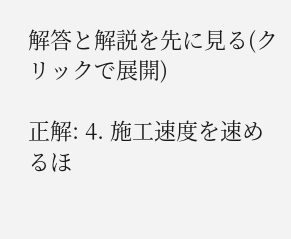解答と解説を先に見る(クリックで展開)

正解: 4. 施工速度を速めるほ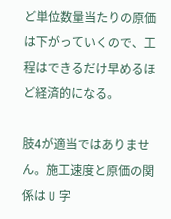ど単位数量当たりの原価は下がっていくので、工程はできるだけ早めるほど経済的になる。

肢4が適当ではありません。施工速度と原価の関係は U 字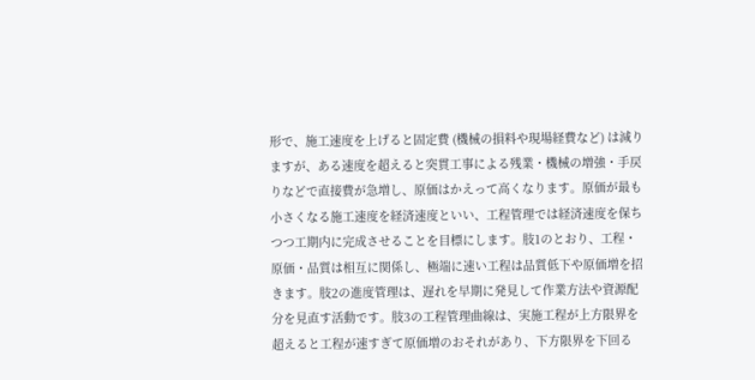形で、施工速度を上げると固定費 (機械の損料や現場経費など) は減りますが、ある速度を超えると突貫工事による残業・機械の増強・手戻りなどで直接費が急増し、原価はかえって高くなります。原価が最も小さくなる施工速度を経済速度といい、工程管理では経済速度を保ちつつ工期内に完成させることを目標にします。肢1のとおり、工程・原価・品質は相互に関係し、極端に速い工程は品質低下や原価増を招きます。肢2の進度管理は、遅れを早期に発見して作業方法や資源配分を見直す活動です。肢3の工程管理曲線は、実施工程が上方限界を超えると工程が速すぎて原価増のおそれがあり、下方限界を下回る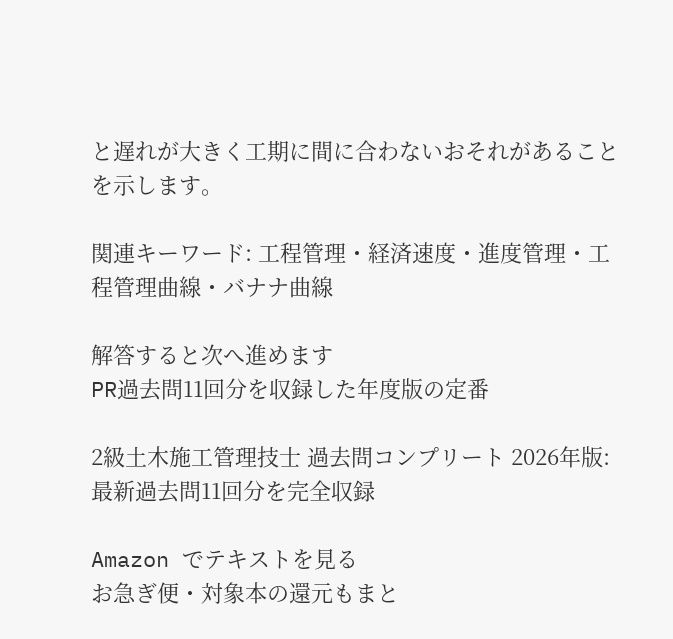と遅れが大きく工期に間に合わないおそれがあることを示します。

関連キーワード: 工程管理・経済速度・進度管理・工程管理曲線・バナナ曲線

解答すると次へ進めます
PR過去問11回分を収録した年度版の定番

2級土木施工管理技士 過去問コンプリート 2026年版: 最新過去問11回分を完全収録

Amazon でテキストを見る
お急ぎ便・対象本の還元もまと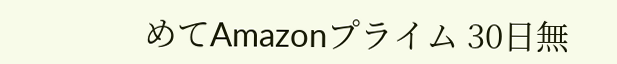めてAmazonプライム 30日無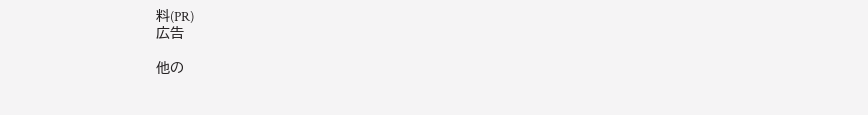料(PR)
広告

他の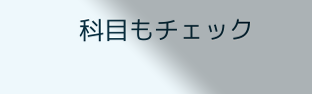科目もチェック